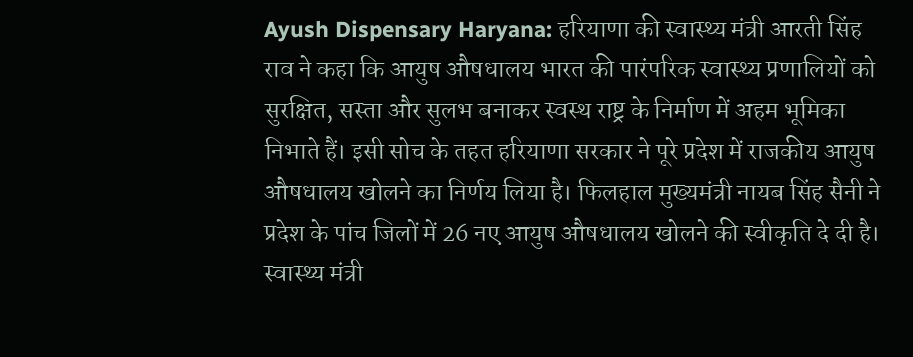Ayush Dispensary Haryana: हरियाणा की स्वास्थ्य मंत्री आरती सिंह राव ने कहा कि आयुष औषधालय भारत की पारंपरिक स्वास्थ्य प्रणालियों को सुरक्षित, सस्ता और सुलभ बनाकर स्वस्थ राष्ट्र के निर्माण में अहम भूमिका निभाते हैं। इसी सोच के तहत हरियाणा सरकार ने पूरे प्रदेश में राजकीय आयुष औषधालय खोलने का निर्णय लिया है। फिलहाल मुख्यमंत्री नायब सिंह सैनी ने प्रदेश के पांच जिलों में 26 नए आयुष औषधालय खोलने की स्वीकृति दे दी है।
स्वास्थ्य मंत्री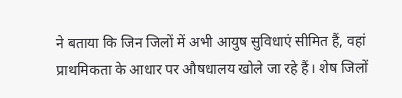ने बताया कि जिन जिलों में अभी आयुष सुविधाएं सीमित हैं, वहां प्राथमिकता के आधार पर औषधालय खोले जा रहे हैं। शेष जिलों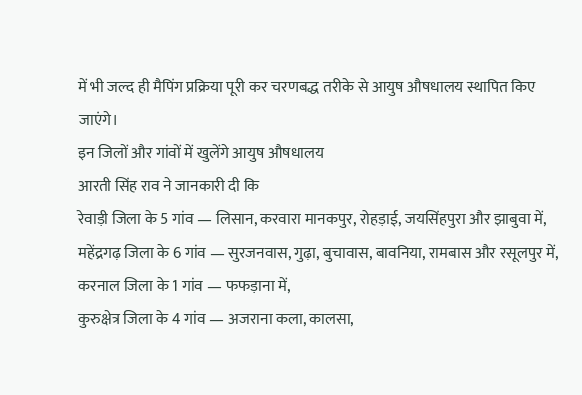में भी जल्द ही मैपिंग प्रक्रिया पूरी कर चरणबद्ध तरीके से आयुष औषधालय स्थापित किए जाएंगे।
इन जिलों और गांवों में खुलेंगे आयुष औषधालय
आरती सिंह राव ने जानकारी दी कि
रेवाड़ी जिला के 5 गांव — लिसान, करवारा मानकपुर, रोहड़ाई, जयसिंहपुरा और झाबुवा में,
महेंद्रगढ़ जिला के 6 गांव — सुरजनवास, गुढ़ा, बुचावास, बावनिया, रामबास और रसूलपुर में,
करनाल जिला के 1 गांव — फफड़ाना में,
कुरुक्षेत्र जिला के 4 गांव — अजराना कला, कालसा,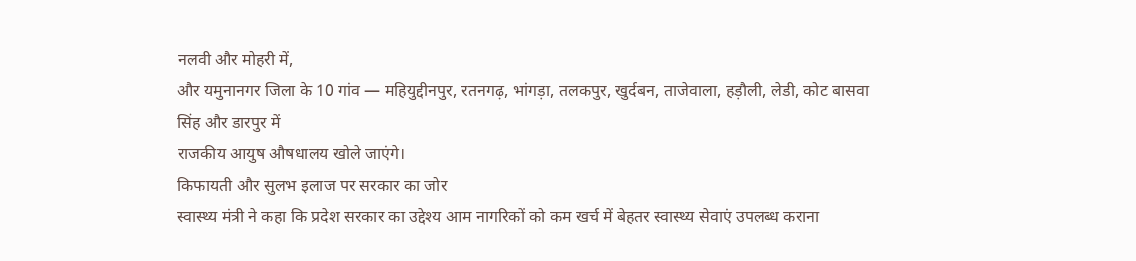नलवी और मोहरी में,
और यमुनानगर जिला के 10 गांव — महियुद्दीनपुर, रतनगढ़, भांगड़ा, तलकपुर, खुर्दबन, ताजेवाला, हड़ौली, लेडी, कोट बासवा सिंह और डारपुर में
राजकीय आयुष औषधालय खोले जाएंगे।
किफायती और सुलभ इलाज पर सरकार का जोर
स्वास्थ्य मंत्री ने कहा कि प्रदेश सरकार का उद्देश्य आम नागरिकों को कम खर्च में बेहतर स्वास्थ्य सेवाएं उपलब्ध कराना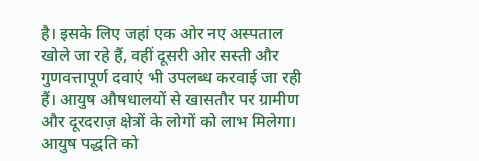है। इसके लिए जहां एक ओर नए अस्पताल खोले जा रहे हैं, वहीं दूसरी ओर सस्ती और गुणवत्तापूर्ण दवाएं भी उपलब्ध करवाई जा रही हैं। आयुष औषधालयों से खासतौर पर ग्रामीण और दूरदराज़ क्षेत्रों के लोगों को लाभ मिलेगा।
आयुष पद्धति को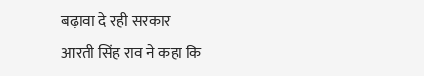बढ़ावा दे रही सरकार
आरती सिंह राव ने कहा कि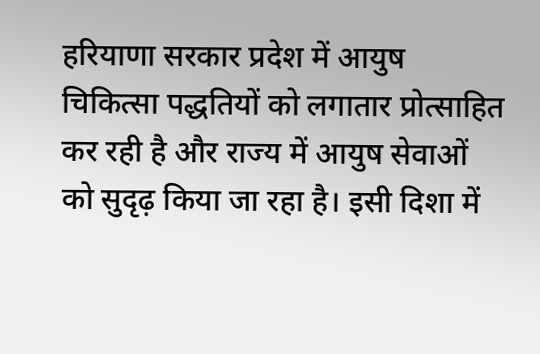हरियाणा सरकार प्रदेश में आयुष चिकित्सा पद्धतियों को लगातार प्रोत्साहित कर रही है और राज्य में आयुष सेवाओं को सुदृढ़ किया जा रहा है। इसी दिशा में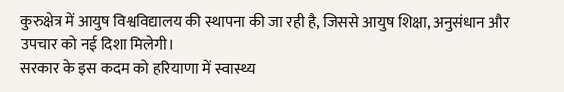कुरुक्षेत्र में आयुष विश्वविद्यालय की स्थापना की जा रही है, जिससे आयुष शिक्षा, अनुसंधान और उपचार को नई दिशा मिलेगी।
सरकार के इस कदम को हरियाणा में स्वास्थ्य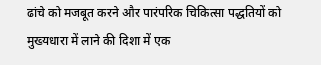ढांचे को मजबूत करने और पारंपरिक चिकित्सा पद्धतियों को मुख्यधारा में लाने की दिशा में एक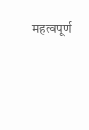महत्वपूर्ण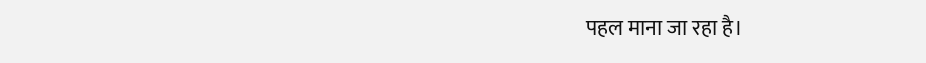पहल माना जा रहा है।